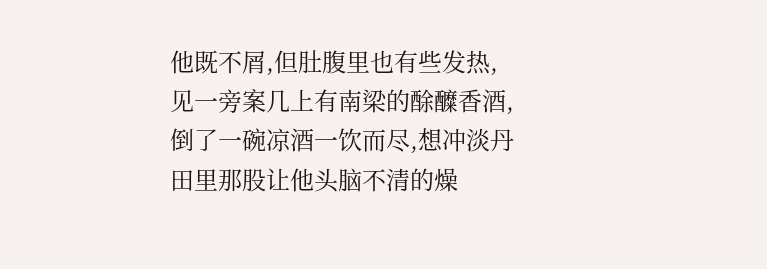他既不屑,但肚腹里也有些发热,见一旁案几上有南梁的酴醾香酒,倒了一碗凉酒一饮而尽,想冲淡丹田里那股让他头脑不清的燥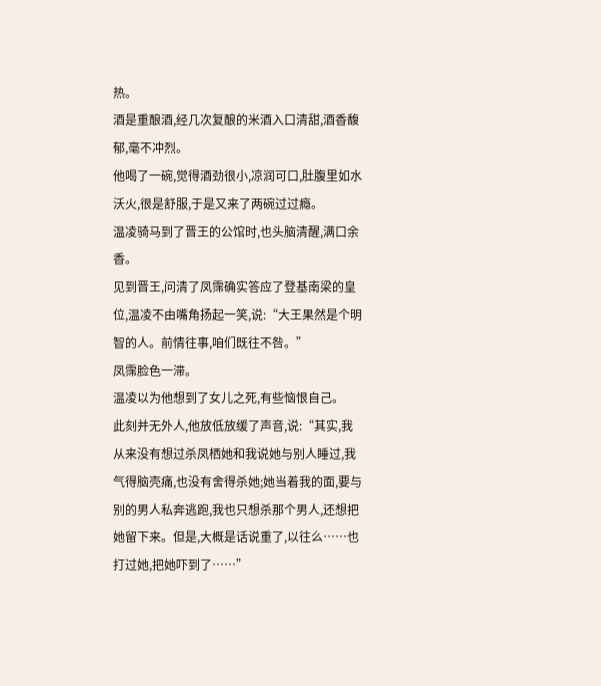热。
酒是重酿酒,经几次复酿的米酒入口清甜,酒香馥郁,毫不冲烈。
他喝了一碗,觉得酒劲很小,凉润可口,肚腹里如水沃火,很是舒服,于是又来了两碗过过瘾。
温凌骑马到了晋王的公馆时,也头脑清醒,满口余香。
见到晋王,问清了凤霈确实答应了登基南梁的皇位,温凌不由嘴角扬起一笑,说:“大王果然是个明智的人。前情往事,咱们既往不咎。”
凤霈脸色一滞。
温凌以为他想到了女儿之死,有些恼恨自己。
此刻并无外人,他放低放缓了声音,说:“其实,我从来没有想过杀凤栖她和我说她与别人睡过,我气得脑壳痛,也没有舍得杀她;她当着我的面,要与别的男人私奔逃跑,我也只想杀那个男人,还想把她留下来。但是,大概是话说重了,以往么……也打过她,把她吓到了……”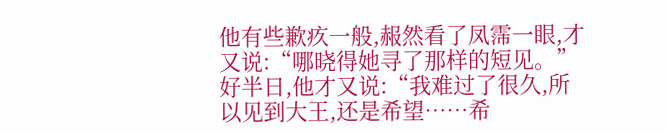他有些歉疚一般,赧然看了凤霈一眼,才又说:“哪晓得她寻了那样的短见。”
好半日,他才又说:“我难过了很久,所以见到大王,还是希望……希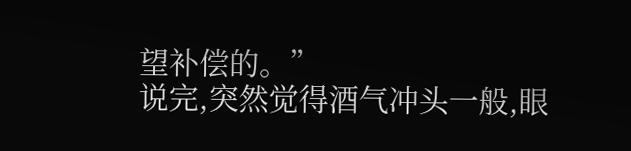望补偿的。”
说完,突然觉得酒气冲头一般,眼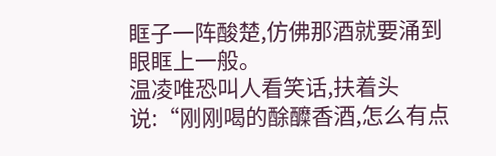眶子一阵酸楚,仿佛那酒就要涌到眼眶上一般。
温凌唯恐叫人看笑话,扶着头说:“刚刚喝的酴醾香酒,怎么有点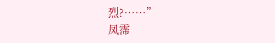烈?……”
凤霈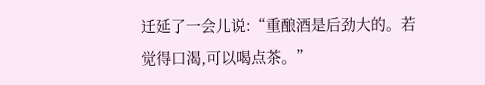迁延了一会儿说:“重酿酒是后劲大的。若觉得口渴,可以喝点茶。”